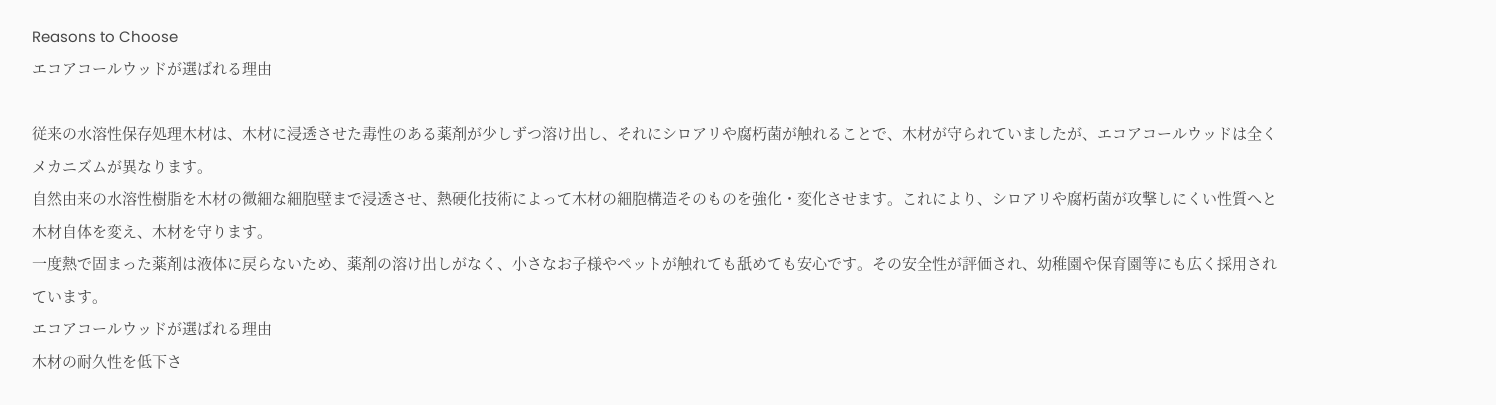Reasons to Choose
エコアコールウッドが選ばれる理由

従来の水溶性保存処理木材は、木材に浸透させた毒性のある薬剤が少しずつ溶け出し、それにシロアリや腐朽菌が触れることで、木材が守られていましたが、エコアコールウッドは全くメカニズムが異なります。
自然由来の水溶性樹脂を木材の微細な細胞壁まで浸透させ、熱硬化技術によって木材の細胞構造そのものを強化・変化させます。これにより、シロアリや腐朽菌が攻撃しにくい性質へと木材自体を変え、木材を守ります。
一度熱で固まった薬剤は液体に戻らないため、薬剤の溶け出しがなく、小さなお子様やペットが触れても舐めても安心です。その安全性が評価され、幼稚園や保育園等にも広く採用されています。
エコアコールウッドが選ばれる理由
木材の耐久性を低下さ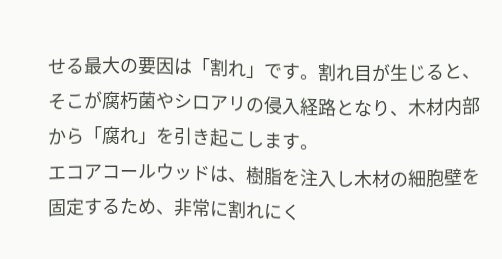せる最大の要因は「割れ」です。割れ目が生じると、そこが腐朽菌やシロアリの侵入経路となり、木材内部から「腐れ」を引き起こします。
エコアコールウッドは、樹脂を注入し木材の細胞壁を固定するため、非常に割れにく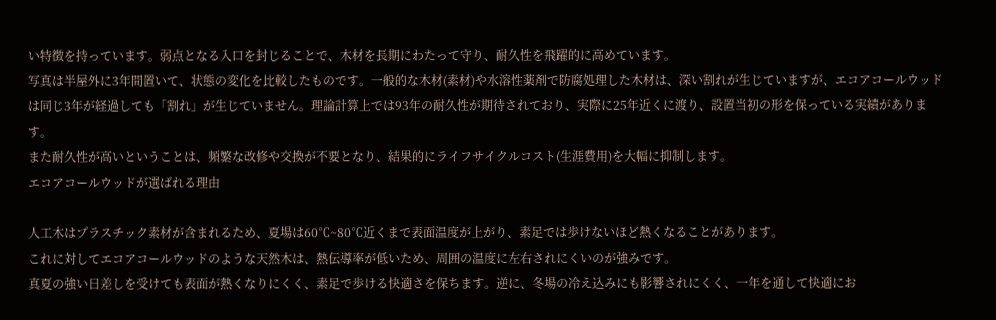い特徴を持っています。弱点となる入口を封じることで、木材を長期にわたって守り、耐久性を飛躍的に高めています。
写真は半屋外に3年間置いて、状態の変化を比較したものです。一般的な木材(素材)や水溶性薬剤で防腐処理した木材は、深い割れが生じていますが、エコアコールウッドは同じ3年が経過しても「割れ」が生じていません。理論計算上では93年の耐久性が期待されており、実際に25年近くに渡り、設置当初の形を保っている実績があります。
また耐久性が高いということは、頻繁な改修や交換が不要となり、結果的にライフサイクルコスト(生涯費用)を大幅に抑制します。
エコアコールウッドが選ばれる理由

人工木はプラスチック素材が含まれるため、夏場は60℃~80℃近くまで表面温度が上がり、素足では歩けないほど熱くなることがあります。
これに対してエコアコールウッドのような天然木は、熱伝導率が低いため、周囲の温度に左右されにくいのが強みです。
真夏の強い日差しを受けても表面が熱くなりにくく、素足で歩ける快適さを保ちます。逆に、冬場の冷え込みにも影響されにくく、一年を通して快適にお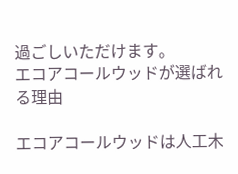過ごしいただけます。
エコアコールウッドが選ばれる理由

エコアコールウッドは人工木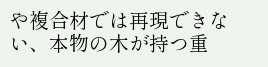や複合材では再現できない、本物の木が持つ重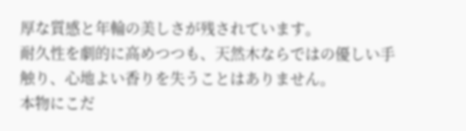厚な質感と年輪の美しさが残されています。
耐久性を劇的に高めつつも、天然木ならではの優しい手触り、心地よい香りを失うことはありません。
本物にこだ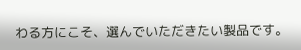わる方にこそ、選んでいただきたい製品です。